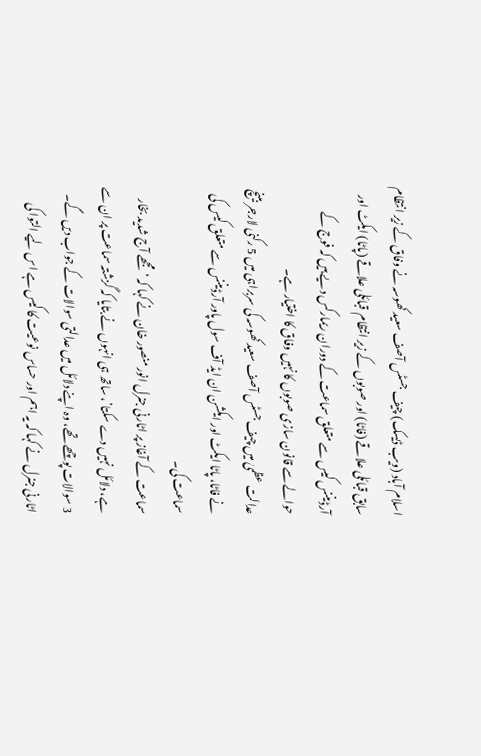اسلام آباد (ویب ڈیسک) چیف جسٹس آصف سعید کھوسہ نے وفاق کے زیر انتظام سابق قبائلی علاقے (فاٹا) اور صوبوں کے زیر انتظام قبائلی علاقے (پاٹا) ایکٹ اور آرڈیننس کیس سے متعلق سماعت کے دوران ریمارکس دیے ہیں کہ فوج کے حوالے سے قانون سازی صوبوں کا نہیں وفاق کا اختیار ہے۔
عدالت عظمیٰ میں چیف جسٹس آصف سعید کھوسہ کی سربراہی میں 5 رکنی لارجر بینچ نے فاٹا، پاٹا ایکٹ اور ایکشن ان ایڈ آف سول پاور آرڈیننس سے متعلق کیس کی سماعت کی۔
سماعت کے آغاز پر اٹارنی جنرل انور منصور خان نے کہا کہ ‘مجھے آج شدید بخار ہے، دلائل نہیں دے سکتا’، ساتھ ہی انہوں نے بتایا کہ گزشتہ سماعت پر ان سے 3 سوالات پوچھے تھے، وہ اپنے دلائل میں عدالتی سوالات کے جواب دیں گے۔
اٹارنی جنرل نے کہا کہ یہ اہم اور حساس نوعیت کا کیس ہے اس لیے التوا کی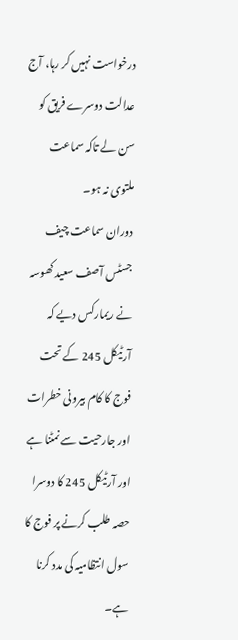درخواست نہیں کر رہا، آج عدالت دوسرے فریق کو سن لے تاکہ سماعت ملتوی نہ ہو۔
دوران سماعت چیف جسٹس آصف سعید کھوسہ نے ریمارکس دیے کہ آرٹیکل 245 کے تحت فوج کا کام بیرونی خطرات اور جارحیت سے نمٹنا ہے اور آرٹیکل 245 کا دوسرا حصہ طلب کرنے پر فوج کا سول انتظامیہ کی مدد کرنا ہے۔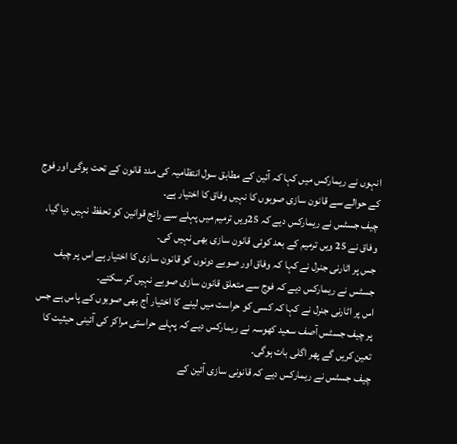انہوں نے ریمارکس میں کہا کہ آئین کے مطابق سول انتظامیہ کی مدد قانون کے تحت ہوگی اور فوج کے حوالے سے قانون سازی صوبوں کا نہیں وفاق کا اختیار ہے۔
چیف جسٹس نے ریمارکس دیے کہ 25ویں ترمیم میں پہلے سے رائج قوانین کو تحفظ نہیں دیا گیا، وفاق نے 25 ویں ترمیم کے بعد کوئی قانون سازی بھی نہیں کی۔
جس پر اٹارنی جنرل نے کہا کہ وفاق اور صوبے دونوں کو قانون سازی کا اختیار ہے اس پر چیف جسٹس نے ریمارکس دیے کہ فوج سے متعلق قانون سازی صوبے نہیں کر سکتے۔
اس پر اٹارنی جنرل نے کہا کہ کسی کو حراست میں لینے کا اختیار آج بھی صوبوں کے پاس ہے جس پر چیف جسٹس آصف سعید کھوسہ نے ریمارکس دیے کہ پہلے حراستی مراکز کی آئینی حیثیت کا تعین کریں گے پھر اگلی بات ہوگی۔
چیف جسٹس نے ریمارکس دیے کہ قانونی سازی آئین کے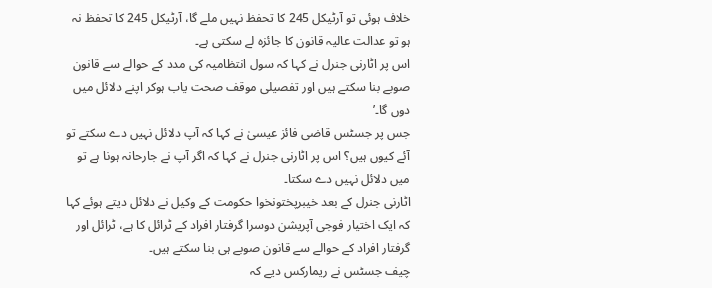خلاف ہوئی تو آرٹیکل 245 کا تحفظ نہیں ملے گا، آرٹیکل 245 کا تحفظ نہ ہو تو عدالت عالیہ قانون کا جائزہ لے سکتی ہے۔
اس پر اٹارنی جنرل نے کہا کہ سول انتظامیہ کی مدد کے حوالے سے قانون صوبے بنا سکتے ہیں اور تفصیلی موقف صحت یاب ہوکر اپنے دلائل میں دوں گا۔’
جس پر جسٹس قاضی فائز عیسیٰ نے کہا کہ آپ دلائل نہیں دے سکتے تو آئے کیوں ہیں؟ اس پر اٹارنی جنرل نے کہا کہ اگر آپ نے جارحانہ ہونا ہے تو میں دلائل نہیں دے سکتا۔
اٹارنی جنرل کے بعد خیبرپختونخوا حکومت کے وکیل نے دلائل دیتے ہوئے کہا کہ ایک اختیار فوجی آپریشن دوسرا گرفتار افراد کے ٹرائل کا ہے، ٹرائل اور گرفتار افراد کے حوالے سے قانون صوبے ہی بنا سکتے ہیں۔
چیف جسٹس نے ریمارکس دیے کہ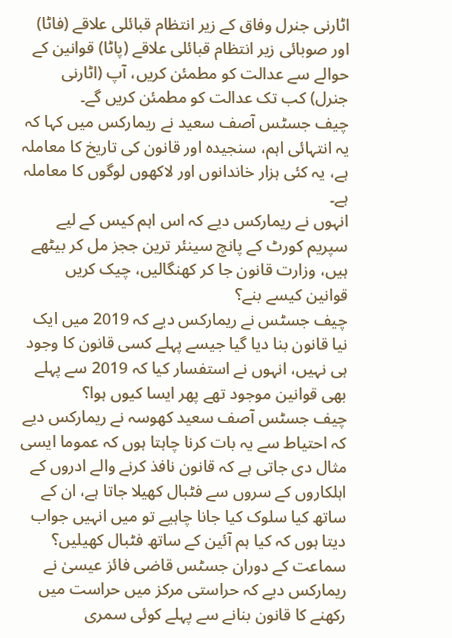اٹارنی جنرل وفاق کے زیر انتظام قبائلی علاقے (فاٹا) اور صوبائی زیر انتظام قبائلی علاقے (پاٹا) قوانین کے حوالے سے عدالت کو مطمئن کریں، آپ (اٹارنی جنرل) کب تک عدالت کو مطمئن کریں گے۔
چیف جسٹس آصف سعید نے ریمارکس میں کہا کہ یہ انتہائی اہم، سنجیدہ اور قانون کی تاریخ کا معاملہ ہے، یہ کئی ہزار خاندانوں اور لاکھوں لوگوں کا معاملہ ہے۔
انہوں نے ریمارکس دیے کہ اس اہم کیس کے لیے سپریم کورٹ کے پانچ سینئر ترین ججز مل کر بیٹھے ہیں، وزارت قانون جا کر کھنگالیں، چیک کریں قوانین کیسے بنے؟
چیف جسٹس نے ریمارکس دیے کہ 2019 میں ایک نیا قانون بنا دیا گیا جیسے پہلے کسی قانون کا وجود ہی نہیں، انہوں نے استفسار کیا کہ 2019 سے پہلے بھی قوانین موجود تھے پھر ایسا کیوں ہوا؟
چیف جسٹس آصف سعید کھوسہ نے ریمارکس دیے کہ احتیاط سے یہ بات کرنا چاہتا ہوں کہ عموما ایسی مثال دی جاتی ہے کہ قانون نافذ کرنے والے ادروں کے اہلکاروں کے سروں سے فٹبال کھیلا جاتا ہے، ان کے ساتھ کیا سلوک کیا جانا چاہیے تو میں انہیں جواب دیتا ہوں کہ کیا ہم آئین کے ساتھ فٹبال کھیلیں؟
سماعت کے دوران جسٹس قاضی فائز عیسیٰ نے ریمارکس دیے کہ حراستی مرکز میں حراست میں رکھنے کا قانون بنانے سے پہلے کوئی سمری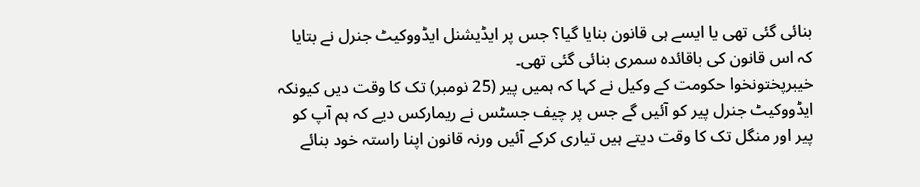بنائی گئی تھی یا ایسے ہی قانون بنایا گیا؟ جس پر ایڈیشنل ایڈووکیٹ جنرل نے بتایا کہ اس قانون کی باقائدہ سمری بنائی گئی تھی۔
خیبرپختونخوا حکومت کے وکیل نے کہا کہ ہمیں پیر (25 نومبر) تک کا وقت دیں کیونکہ ایڈووکیٹ جنرل پیر کو آئیں گے جس پر چیف جسٹس نے ریمارکس دیے کہ ہم آپ کو پیر اور منگل تک کا وقت دیتے ہیں تیاری کرکے آئیں ورنہ قانون اپنا راستہ خود بنائے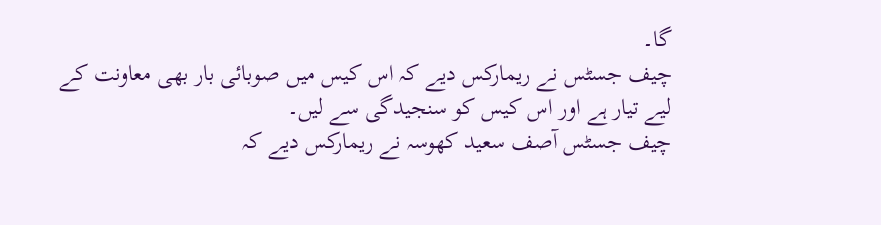گا۔
چیف جسٹس نے ریمارکس دیے کہ اس کیس میں صوبائی بار بھی معاونت کے لیے تیار ہے اور اس کیس کو سنجیدگی سے لیں۔
چیف جسٹس آصف سعید کھوسہ نے ریمارکس دیے کہ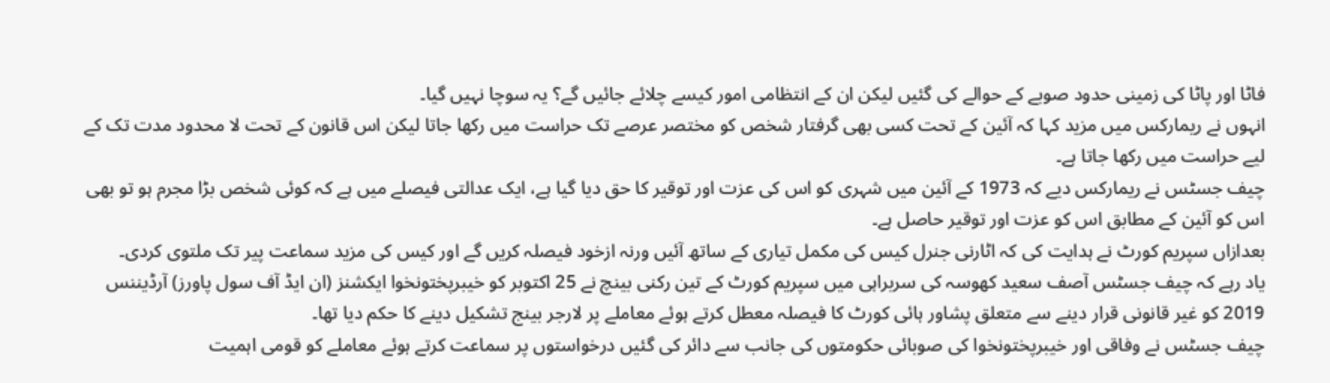فاٹا اور پاٹا کی زمینی حدود صوبے کے حوالے کی گئیں لیکن ان کے انتظامی امور کیسے چلائے جائیں گے؟ یہ سوچا نہیں گیا۔
انہوں نے ریمارکس میں مزید کہا کہ آئین کے تحت کسی بھی گرفتار شخص کو مختصر عرصے تک حراست میں رکھا جاتا لیکن اس قانون کے تحت لا محدود مدت تک کے لیے حراست میں رکھا جاتا ہے۔
چیف جسٹس نے ریمارکس دیے کہ 1973 کے آئین میں شہری کو اس کی عزت اور توقیر کا حق دیا گیا ہے، ایک عدالتی فیصلے میں ہے کہ کوئی شخص بڑا مجرم ہو تو بھی اس کو آئین کے مطابق اس کو عزت اور توقیر حاصل ہے۔
بعدازاں سپریم کورٹ نے ہدایت کی کہ اٹارنی جنرل کیس کی مکمل تیاری کے ساتھ آئیں ورنہ ازخود فیصلہ کریں گے اور کیس کی مزید سماعت پیر تک ملتوی کردی۔
یاد رہے کہ چیف جسٹس آصف سعید کھوسہ کی سربراہی میں سپریم کورٹ کے تین رکنی بینچ نے 25 اکتوبر کو خیبرپختونخوا ایکشنز (ان ایڈ آف سول پاورز) آرڈیننس 2019 کو غیر قانونی قرار دینے سے متعلق پشاور ہائی کورٹ کا فیصلہ معطل کرتے ہوئے معاملے پر لارجر بینج تشکیل دینے کا حکم دیا تھا۔
چیف جسٹس نے وفاقی اور خیبرپختونخوا کی صوبائی حکومتوں کی جانب سے دائر کی گئیں درخواستوں پر سماعت کرتے ہوئے معاملے کو قومی اہمیت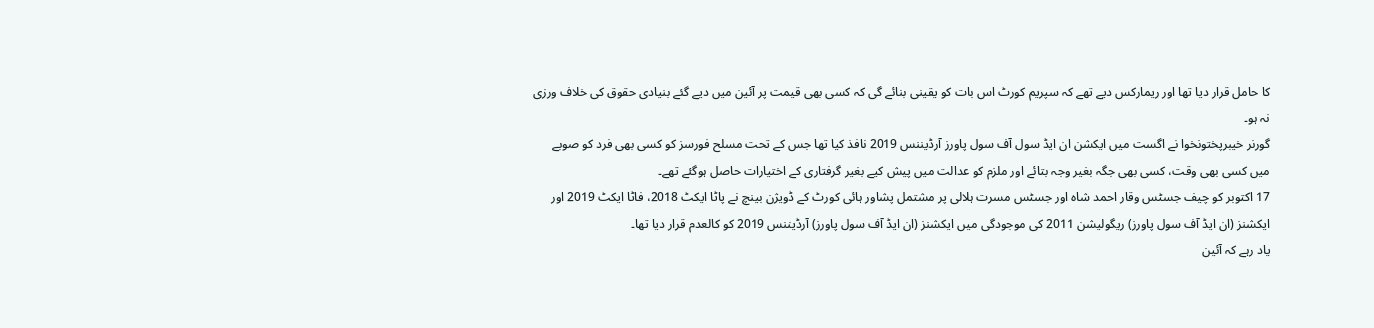کا حامل قرار دیا تھا اور ریمارکس دیے تھے کہ سپریم کورٹ اس بات کو یقینی بنائے گی کہ کسی بھی قیمت پر آئین میں دیے گئے بنیادی حقوق کی خلاف ورزی نہ ہو۔
گورنر خیبرپختونخوا نے اگست میں ایکشن ان ایڈ سول آف سول پاورز آرڈیننس 2019 نافذ کیا تھا جس کے تحت مسلح فورسز کو کسی بھی فرد کو صوبے میں کسی بھی وقت، کسی بھی جگہ بغیر وجہ بتائے اور ملزم کو عدالت میں پیش کیے بغیر گرفتاری کے اختیارات حاصل ہوگئے تھے۔
17 اکتوبر کو چیف جسٹس وقار احمد شاہ اور جسٹس مسرت ہلالی پر مشتمل پشاور ہائی کورٹ کے ڈویژن بینچ نے پاٹا ایکٹ 2018، فاٹا ایکٹ 2019 اور ایکشنز (ان ایڈ آف سول پاورز) ریگولیشن 2011 کی موجودگی میں ایکشنز (ان ایڈ آف سول پاورز) آرڈیننس 2019 کو کالعدم قرار دیا تھا۔
یاد رہے کہ آئین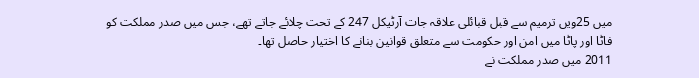میں 25ویں ترمیم سے قبل قبائلی علاقہ جات آرٹیکل 247 کے تحت چلائے جاتے تھے، جس میں صدر مملکت کو فاٹا اور پاٹا میں امن اور حکومت سے متعلق قوانین بنانے کا اختیار حاصل تھا۔
2011 میں صدر مملکت نے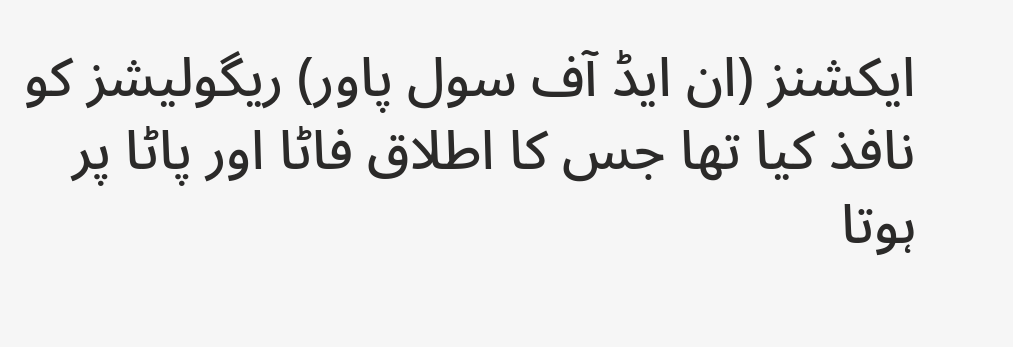ایکشنز (ان ایڈ آف سول پاور) ریگولیشز کو نافذ کیا تھا جس کا اطلاق فاٹا اور پاٹا پر ہوتا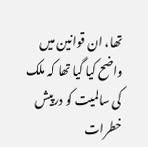تھا، ان قوانین میں واضح کیا گیا تھا کہ ملک کی سالمیت کو درپیش خطرات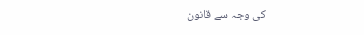کی وجہ سے قانون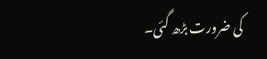کی ضرورت بڑھ گئی۔